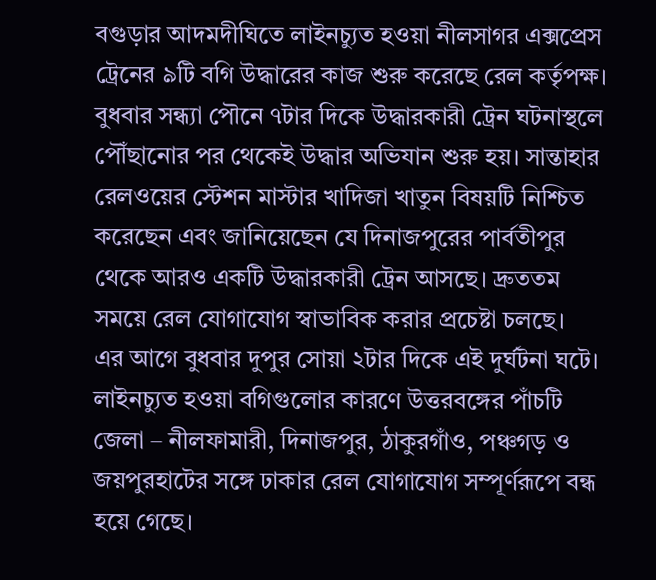বগুড়ার আদমদীঘিতে লাইনচ্যুত হওয়া নীলসাগর এক্সপ্রেস ট্রেনের ৯টি বগি উদ্ধারের কাজ শুরু করেছে রেল কর্তৃপক্ষ। বুধবার সন্ধ্যা পৌনে ৭টার দিকে উদ্ধারকারী ট্রেন ঘটনাস্থলে পৌঁছানোর পর থেকেই উদ্ধার অভিযান শুরু হয়। সান্তাহার রেলওয়ের স্টেশন মাস্টার খাদিজা খাতুন বিষয়টি নিশ্চিত করেছেন এবং জানিয়েছেন যে দিনাজপুরের পার্বতীপুর থেকে আরও একটি উদ্ধারকারী ট্রেন আসছে। দ্রুততম সময়ে রেল যোগাযোগ স্বাভাবিক করার প্রচেষ্টা চলছে।
এর আগে বুধবার দুপুর সোয়া ২টার দিকে এই দুর্ঘটনা ঘটে। লাইনচ্যুত হওয়া বগিগুলোর কারণে উত্তরবঙ্গের পাঁচটি জেলা – নীলফামারী, দিনাজপুর, ঠাকুরগাঁও, পঞ্চগড় ও জয়পুরহাটের সঙ্গে ঢাকার রেল যোগাযোগ সম্পূর্ণরূপে বন্ধ হয়ে গেছে।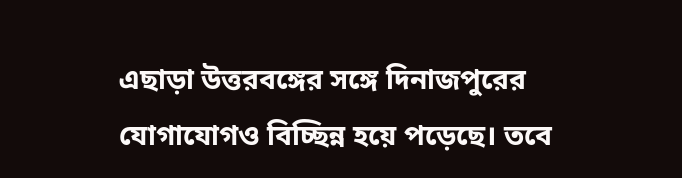এছাড়া উত্তরবঙ্গের সঙ্গে দিনাজপুরের যোগাযোগও বিচ্ছিন্ন হয়ে পড়েছে। তবে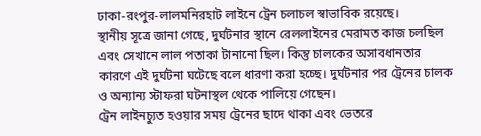ঢাকা-রংপুর-লালমনিরহাট লাইনে ট্রেন চলাচল স্বাভাবিক রয়েছে।
স্থানীয় সূত্রে জানা গেছে, দুর্ঘটনার স্থানে রেললাইনের মেরামত কাজ চলছিল এবং সেখানে লাল পতাকা টানানো ছিল। কিন্তু চালকের অসাবধানতার কারণে এই দুর্ঘটনা ঘটেছে বলে ধারণা করা হচ্ছে। দুর্ঘটনার পর ট্রেনের চালক ও অন্যান্য স্টাফরা ঘটনাস্থল থেকে পালিয়ে গেছেন।
ট্রেন লাইনচ্যুত হওয়ার সময় ট্রেনের ছাদে থাকা এবং ভেতরে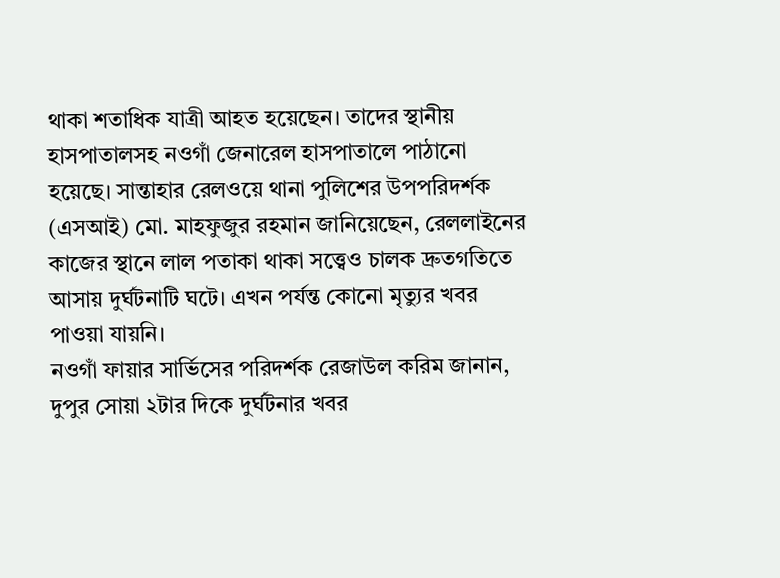থাকা শতাধিক যাত্রী আহত হয়েছেন। তাদের স্থানীয় হাসপাতালসহ নওগাঁ জেনারেল হাসপাতালে পাঠানো হয়েছে। সান্তাহার রেলওয়ে থানা পুলিশের উপপরিদর্শক (এসআই) মো. মাহফুজুর রহমান জানিয়েছেন, রেললাইনের কাজের স্থানে লাল পতাকা থাকা সত্ত্বেও চালক দ্রুতগতিতে আসায় দুর্ঘটনাটি ঘটে। এখন পর্যন্ত কোনো মৃত্যুর খবর পাওয়া যায়নি।
নওগাঁ ফায়ার সার্ভিসের পরিদর্শক রেজাউল করিম জানান, দুপুর সোয়া ২টার দিকে দুর্ঘটনার খবর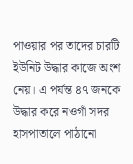পাওয়ার পর তাদের চারটি ইউনিট উদ্ধার কাজে অংশ নেয়। এ পর্যন্ত ৪৭ জনকে উদ্ধার করে নওগাঁ সদর হাসপাতালে পাঠানো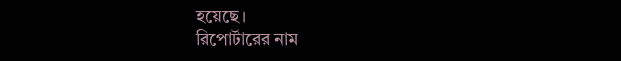হয়েছে।
রিপোর্টারের নাম